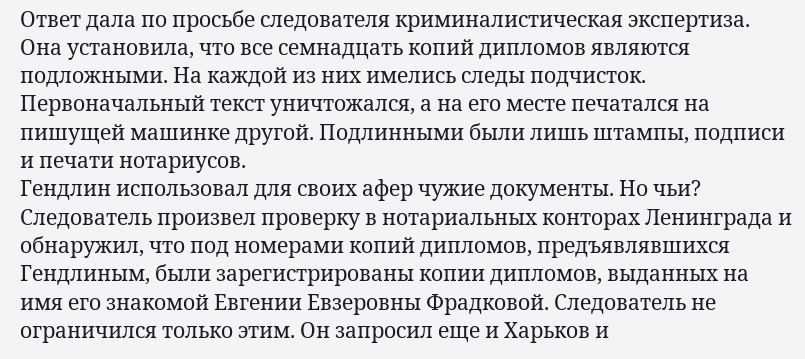Ответ дала по просьбе следователя криминалистическая экспертиза. Она установила, что все семнадцать копий дипломов являются подложными. На каждой из них имелись следы подчисток. Первоначальный текст уничтожался, а на его месте печатался на пишущей машинке другой. Подлинными были лишь штампы, подписи и печати нотариусов.
Гендлин использовал для своих афер чужие документы. Но чьи? Следователь произвел проверку в нотариальных конторах Ленинграда и обнаружил, что под номерами копий дипломов, предъявлявшихся Гендлиным, были зарегистрированы копии дипломов, выданных на имя его знакомой Евгении Евзеровны Фрадковой. Следователь не ограничился только этим. Он запросил еще и Харьков и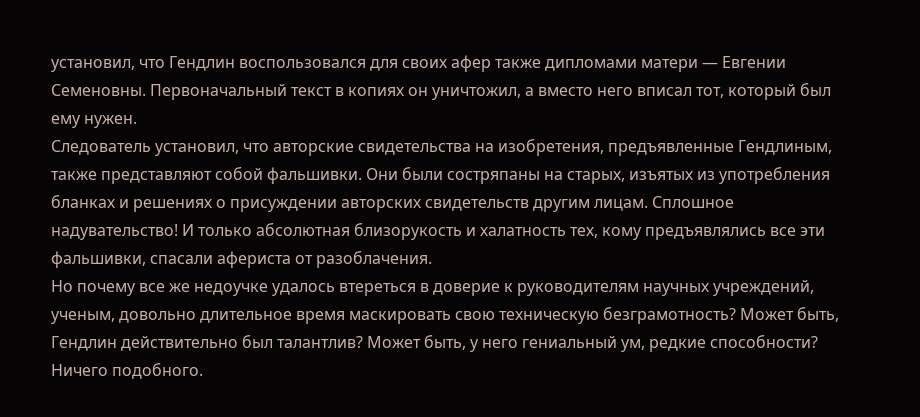установил, что Гендлин воспользовался для своих афер также дипломами матери — Евгении Семеновны. Первоначальный текст в копиях он уничтожил, а вместо него вписал тот, который был ему нужен.
Следователь установил, что авторские свидетельства на изобретения, предъявленные Гендлиным, также представляют собой фальшивки. Они были состряпаны на старых, изъятых из употребления бланках и решениях о присуждении авторских свидетельств другим лицам. Сплошное надувательство! И только абсолютная близорукость и халатность тех, кому предъявлялись все эти фальшивки, спасали афериста от разоблачения.
Но почему все же недоучке удалось втереться в доверие к руководителям научных учреждений, ученым, довольно длительное время маскировать свою техническую безграмотность? Может быть, Гендлин действительно был талантлив? Может быть, у него гениальный ум, редкие способности? Ничего подобного.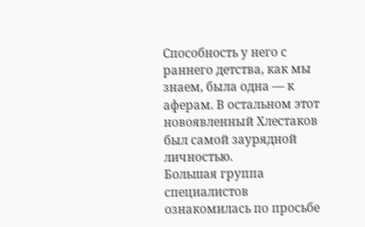Способность у него с раннего детства, как мы знаем, была одна — к аферам. В остальном этот новоявленный Хлестаков был самой заурядной личностью.
Большая группа специалистов ознакомилась по просьбе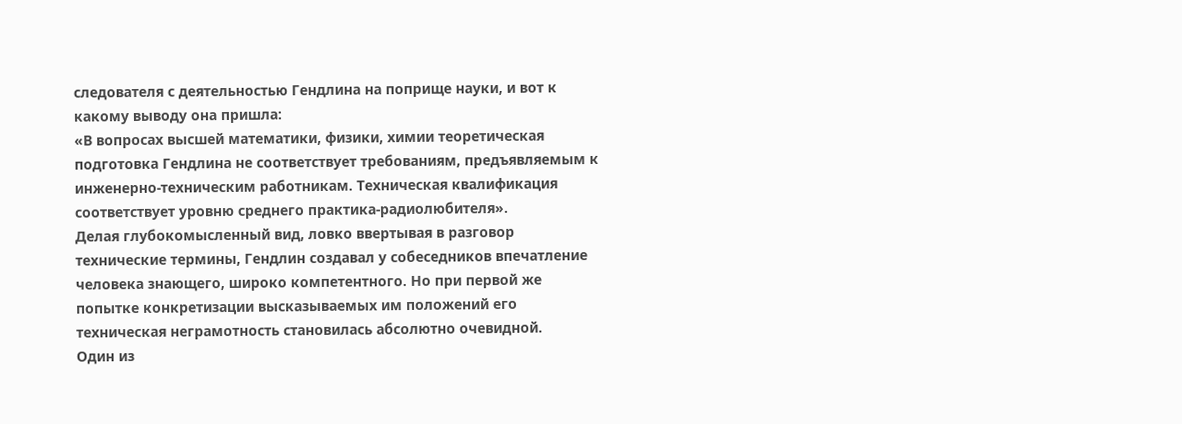следователя с деятельностью Гендлина на поприще науки, и вот к какому выводу она пришла:
«В вопросах высшей математики, физики, химии теоретическая подготовка Гендлина не соответствует требованиям, предъявляемым к инженерно-техническим работникам. Техническая квалификация соответствует уровню среднего практика-радиолюбителя».
Делая глубокомысленный вид, ловко ввертывая в разговор технические термины, Гендлин создавал у собеседников впечатление человека знающего, широко компетентного. Но при первой же попытке конкретизации высказываемых им положений его техническая неграмотность становилась абсолютно очевидной.
Один из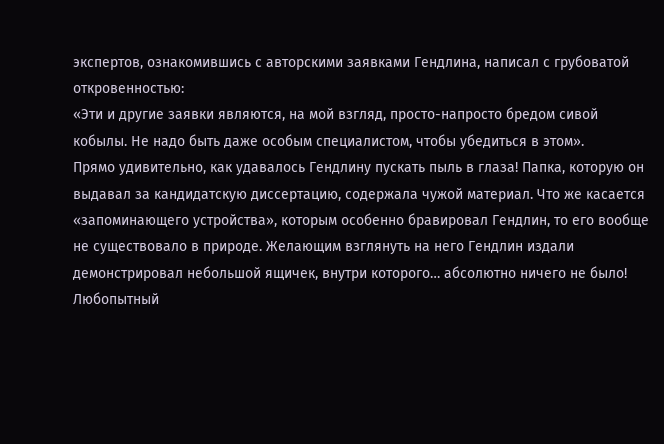экспертов, ознакомившись с авторскими заявками Гендлина, написал с грубоватой откровенностью:
«Эти и другие заявки являются, на мой взгляд, просто-напросто бредом сивой кобылы. Не надо быть даже особым специалистом, чтобы убедиться в этом».
Прямо удивительно, как удавалось Гендлину пускать пыль в глаза! Папка, которую он выдавал за кандидатскую диссертацию, содержала чужой материал. Что же касается «запоминающего устройства», которым особенно бравировал Гендлин, то его вообще не существовало в природе. Желающим взглянуть на него Гендлин издали демонстрировал небольшой ящичек, внутри которого… абсолютно ничего не было!
Любопытный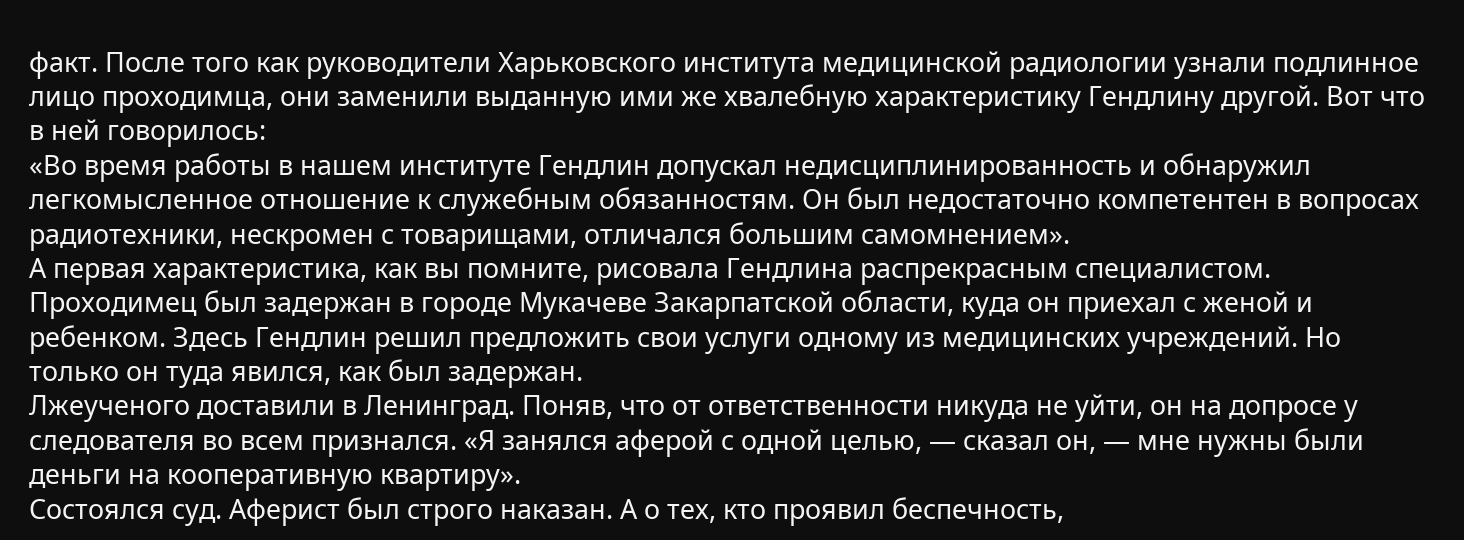факт. После того как руководители Харьковского института медицинской радиологии узнали подлинное лицо проходимца, они заменили выданную ими же хвалебную характеристику Гендлину другой. Вот что в ней говорилось:
«Во время работы в нашем институте Гендлин допускал недисциплинированность и обнаружил легкомысленное отношение к служебным обязанностям. Он был недостаточно компетентен в вопросах радиотехники, нескромен с товарищами, отличался большим самомнением».
А первая характеристика, как вы помните, рисовала Гендлина распрекрасным специалистом.
Проходимец был задержан в городе Мукачеве Закарпатской области, куда он приехал с женой и ребенком. Здесь Гендлин решил предложить свои услуги одному из медицинских учреждений. Но только он туда явился, как был задержан.
Лжеученого доставили в Ленинград. Поняв, что от ответственности никуда не уйти, он на допросе у следователя во всем признался. «Я занялся аферой с одной целью, — сказал он, — мне нужны были деньги на кооперативную квартиру».
Состоялся суд. Аферист был строго наказан. А о тех, кто проявил беспечность,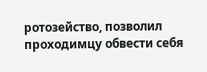ротозейство, позволил проходимцу обвести себя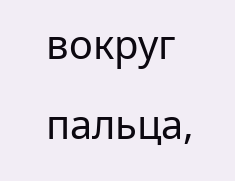вокруг пальца,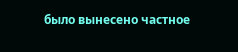было вынесено частное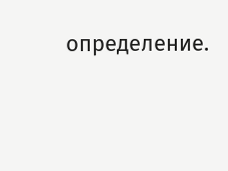определение.